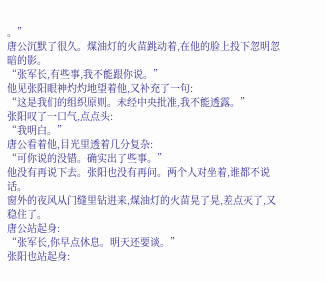。”
唐公沉默了很久。煤油灯的火苗跳动着,在他的脸上投下忽明忽暗的影。
“张军长,有些事,我不能跟你说。”
他见张阳眼神灼灼地望着他,又补充了一句:
“这是我们的组织原则。未经中央批准,我不能透露。”
张阳叹了一口气,点点头:
“我明白。”
唐公看着他,目光里透着几分复杂:
“可你说的没错。确实出了些事。”
他没有再说下去。张阳也没有再问。两个人对坐着,谁都不说话。
窗外的夜风从门缝里钻进来,煤油灯的火苗晃了晃,差点灭了,又稳住了。
唐公站起身:
“张军长,你早点休息。明天还要谈。”
张阳也站起身: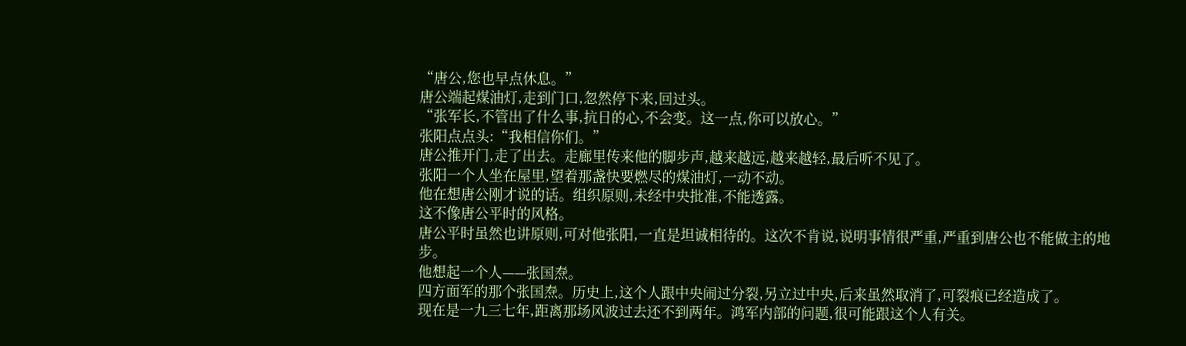“唐公,您也早点休息。”
唐公端起煤油灯,走到门口,忽然停下来,回过头。
“张军长,不管出了什么事,抗日的心,不会变。这一点,你可以放心。”
张阳点点头:“我相信你们。”
唐公推开门,走了出去。走廊里传来他的脚步声,越来越远,越来越轻,最后听不见了。
张阳一个人坐在屋里,望着那盏快要燃尽的煤油灯,一动不动。
他在想唐公刚才说的话。组织原则,未经中央批准,不能透露。
这不像唐公平时的风格。
唐公平时虽然也讲原则,可对他张阳,一直是坦诚相待的。这次不肯说,说明事情很严重,严重到唐公也不能做主的地步。
他想起一个人——张国焘。
四方面军的那个张国焘。历史上,这个人跟中央闹过分裂,另立过中央,后来虽然取消了,可裂痕已经造成了。
现在是一九三七年,距离那场风波过去还不到两年。鸿军内部的问题,很可能跟这个人有关。